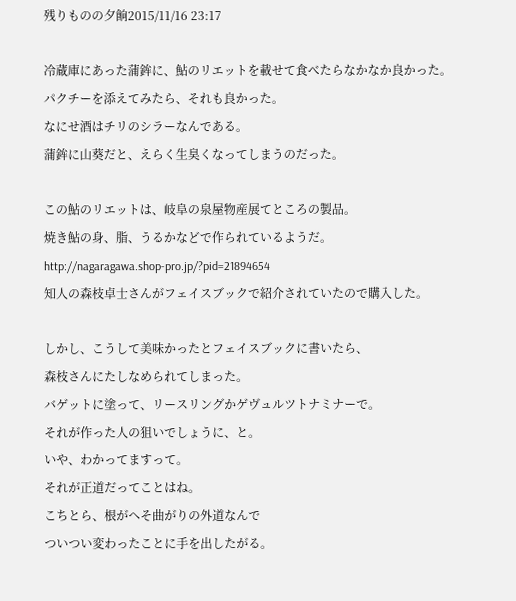残りものの夕餉2015/11/16 23:17

冷蔵庫にあった蒲鉾に、鮎のリエットを載せて食べたらなかなか良かった。
パクチーを添えてみたら、それも良かった。
なにせ酒はチリのシラーなんである。
蒲鉾に山葵だと、えらく生臭くなってしまうのだった。

この鮎のリエットは、岐阜の泉屋物産展てところの製品。
焼き鮎の身、脂、うるかなどで作られているようだ。
http://nagaragawa.shop-pro.jp/?pid=21894654
知人の森枝卓士さんがフェイスブックで紹介されていたので購入した。

しかし、こうして美味かったとフェイスブックに書いたら、
森枝さんにたしなめられてしまった。
バゲットに塗って、リースリングかゲヴュルツトナミナーで。
それが作った人の狙いでしょうに、と。
いや、わかってますって。
それが正道だってことはね。
こちとら、根がへそ曲がりの外道なんで
ついつい変わったことに手を出したがる。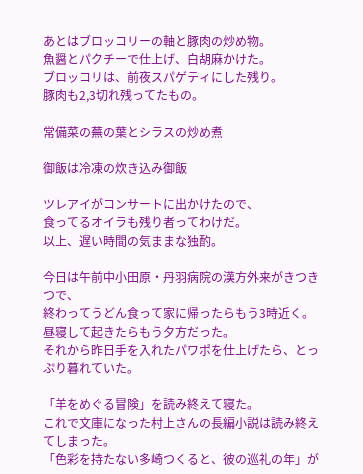あとはブロッコリーの軸と豚肉の炒め物。
魚醤とパクチーで仕上げ、白胡麻かけた。
ブロッコリは、前夜スパゲティにした残り。
豚肉も2,3切れ残ってたもの。

常備菜の蕪の葉とシラスの炒め煮

御飯は冷凍の炊き込み御飯

ツレアイがコンサートに出かけたので、
食ってるオイラも残り者ってわけだ。
以上、遅い時間の気ままな独酌。

今日は午前中小田原・丹羽病院の漢方外来がきつきつで、
終わってうどん食って家に帰ったらもう3時近く。
昼寝して起きたらもう夕方だった。
それから昨日手を入れたパワポを仕上げたら、とっぷり暮れていた。

「羊をめぐる冒険」を読み終えて寝た。
これで文庫になった村上さんの長編小説は読み終えてしまった。
「色彩を持たない多崎つくると、彼の巡礼の年」が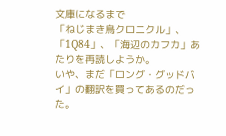文庫になるまで
「ねじまき鳥クロニクル」、「1Q84」、「海辺のカフカ」あたりを再読しようか。
いや、まだ「ロング・グッドバイ」の翻訳を買ってあるのだった。